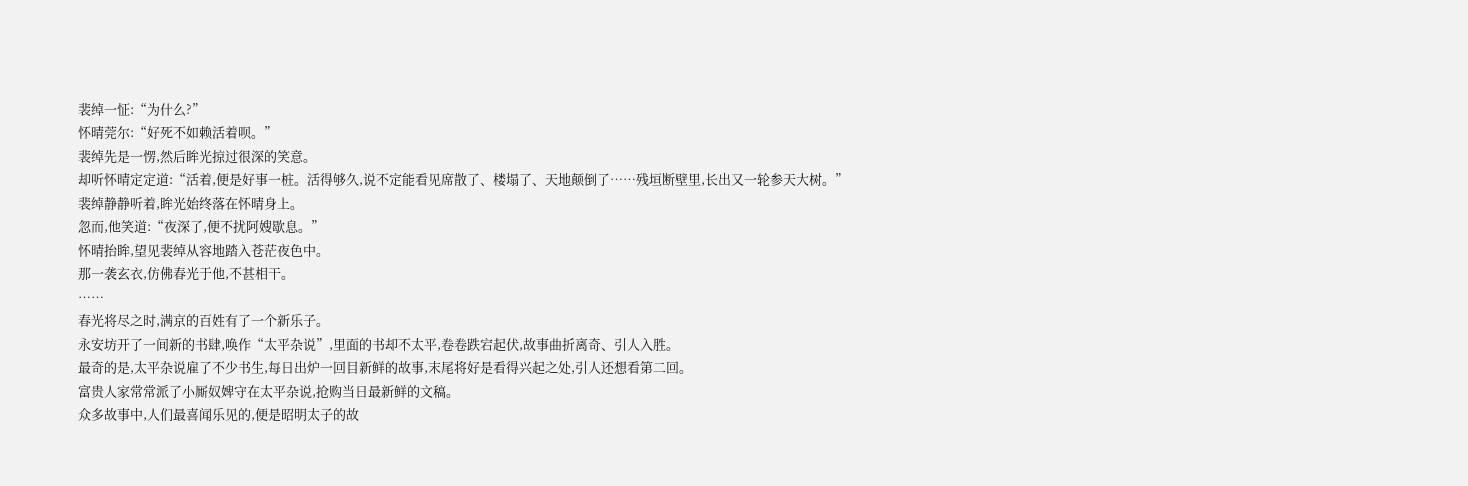裴绰一怔:“为什么?”
怀晴莞尔:“好死不如赖活着呗。”
裴绰先是一愣,然后眸光掠过很深的笑意。
却听怀晴定定道:“活着,便是好事一桩。活得够久,说不定能看见席散了、楼塌了、天地颠倒了……残垣断壁里,长出又一轮参天大树。”
裴绰静静听着,眸光始终落在怀晴身上。
忽而,他笑道:“夜深了,便不扰阿嫂歇息。”
怀晴抬眸,望见裴绰从容地踏入苍茫夜色中。
那一袭玄衣,仿佛春光于他,不甚相干。
……
春光将尽之时,满京的百姓有了一个新乐子。
永安坊开了一间新的书肆,唤作“太平杂说”,里面的书却不太平,卷卷跌宕起伏,故事曲折离奇、引人入胜。
最奇的是,太平杂说雇了不少书生,每日出炉一回目新鲜的故事,末尾将好是看得兴起之处,引人还想看第二回。
富贵人家常常派了小厮奴婢守在太平杂说,抢购当日最新鲜的文稿。
众多故事中,人们最喜闻乐见的,便是昭明太子的故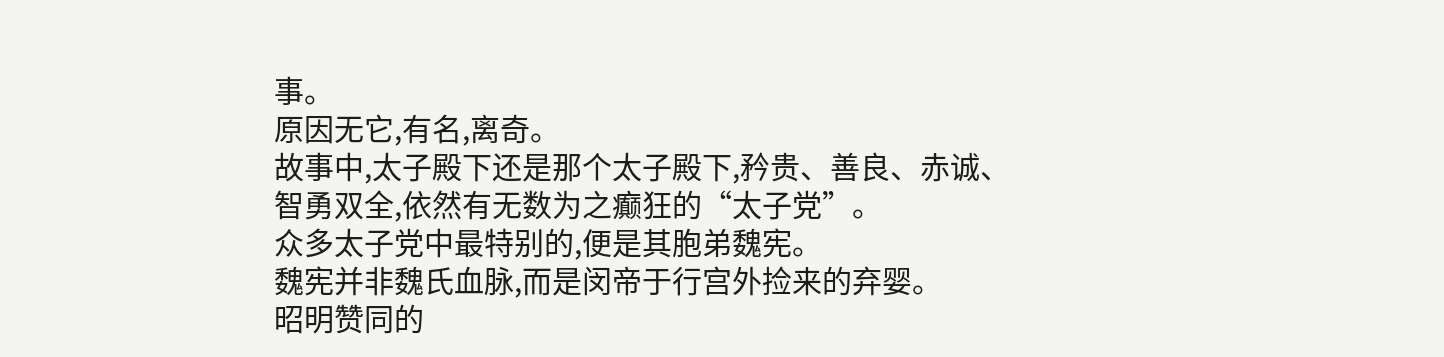事。
原因无它,有名,离奇。
故事中,太子殿下还是那个太子殿下,矜贵、善良、赤诚、智勇双全,依然有无数为之癫狂的“太子党”。
众多太子党中最特别的,便是其胞弟魏宪。
魏宪并非魏氏血脉,而是闵帝于行宫外捡来的弃婴。
昭明赞同的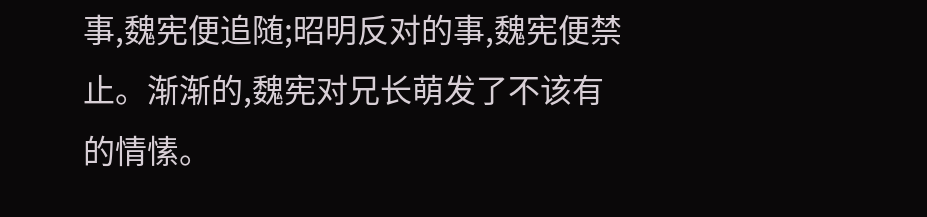事,魏宪便追随;昭明反对的事,魏宪便禁止。渐渐的,魏宪对兄长萌发了不该有的情愫。